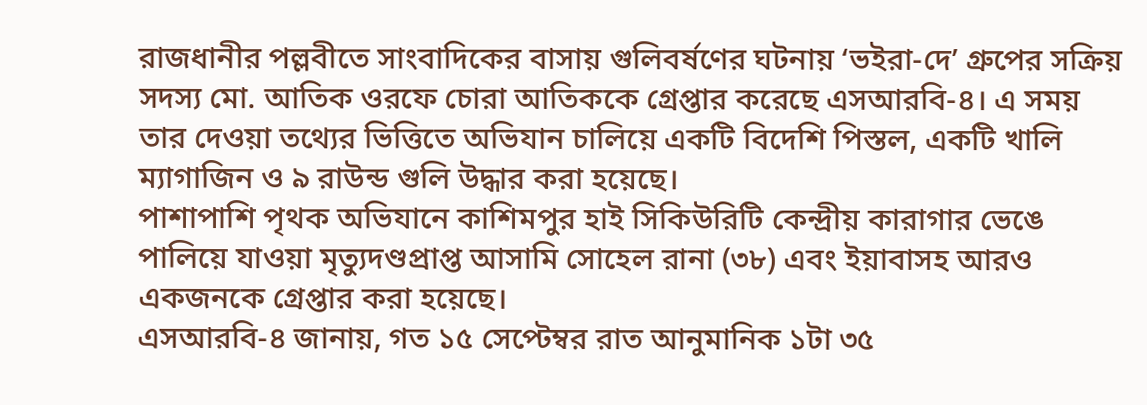রাজধানীর পল্লবীতে সাংবাদিকের বাসায় গুলিবর্ষণের ঘটনায় ‘ভইরা-দে’ গ্রুপের সক্রিয় সদস্য মো. আতিক ওরফে চোরা আতিককে গ্রেপ্তার করেছে এসআরবি-৪। এ সময় তার দেওয়া তথ্যের ভিত্তিতে অভিযান চালিয়ে একটি বিদেশি পিস্তল, একটি খালি ম্যাগাজিন ও ৯ রাউন্ড গুলি উদ্ধার করা হয়েছে।
পাশাপাশি পৃথক অভিযানে কাশিমপুর হাই সিকিউরিটি কেন্দ্রীয় কারাগার ভেঙে পালিয়ে যাওয়া মৃত্যুদণ্ডপ্রাপ্ত আসামি সোহেল রানা (৩৮) এবং ইয়াবাসহ আরও একজনকে গ্রেপ্তার করা হয়েছে।
এসআরবি-৪ জানায়, গত ১৫ সেপ্টেম্বর রাত আনুমানিক ১টা ৩৫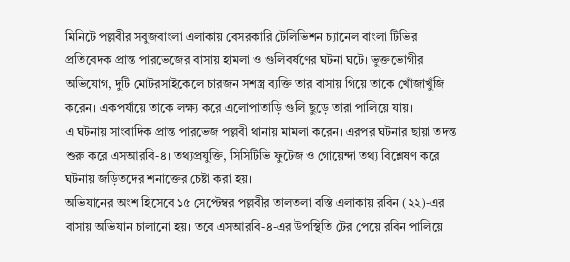মিনিটে পল্লবীর সবুজবাংলা এলাকায় বেসরকারি টেলিভিশন চ্যানেল বাংলা টিভির প্রতিবেদক প্রান্ত পারভেজের বাসায় হামলা ও গুলিবর্ষণের ঘটনা ঘটে। ভুক্তভোগীর অভিযোগ, দুটি মোটরসাইকেলে চারজন সশস্ত্র ব্যক্তি তার বাসায় গিয়ে তাকে খোঁজাখুঁজি করেন। একপর্যায়ে তাকে লক্ষ্য করে এলোপাতাড়ি গুলি ছুড়ে তারা পালিয়ে যায়।
এ ঘটনায় সাংবাদিক প্রান্ত পারভেজ পল্লবী থানায় মামলা করেন। এরপর ঘটনার ছায়া তদন্ত শুরু করে এসআরবি-৪। তথ্যপ্রযুক্তি, সিসিটিভি ফুটেজ ও গোয়েন্দা তথ্য বিশ্লেষণ করে ঘটনায় জড়িতদের শনাক্তের চেষ্টা করা হয়।
অভিযানের অংশ হিসেবে ১৫ সেপ্টেম্বর পল্লবীর তালতলা বস্তি এলাকায় রবিন (২২)-এর বাসায় অভিযান চালানো হয়। তবে এসআরবি-৪-এর উপস্থিতি টের পেয়ে রবিন পালিয়ে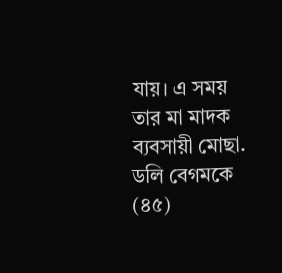যায়। এ সময় তার মা মাদক ব্যবসায়ী মোছা. ডলি বেগমকে (৪৫)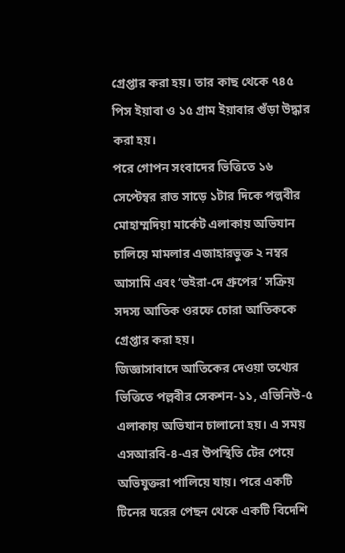গ্রেপ্তার করা হয়। তার কাছ থেকে ৭৪৫ পিস ইয়াবা ও ১৫ গ্রাম ইয়াবার গুঁড়া উদ্ধার করা হয়।
পরে গোপন সংবাদের ভিত্তিতে ১৬ সেপ্টেম্বর রাত সাড়ে ১টার দিকে পল্লবীর মোহাম্মদিয়া মার্কেট এলাকায় অভিযান চালিয়ে মামলার এজাহারভুক্ত ২ নম্বর আসামি এবং ‘ভইরা-দে গ্রুপের’ সক্রিয় সদস্য আতিক ওরফে চোরা আতিককে গ্রেপ্তার করা হয়।
জিজ্ঞাসাবাদে আতিকের দেওয়া তথ্যের ভিত্তিতে পল্লবীর সেকশন-১১, এভিনিউ-৫ এলাকায় অভিযান চালানো হয়। এ সময় এসআরবি-৪-এর উপস্থিতি টের পেয়ে অভিযুক্তরা পালিয়ে যায়। পরে একটি টিনের ঘরের পেছন থেকে একটি বিদেশি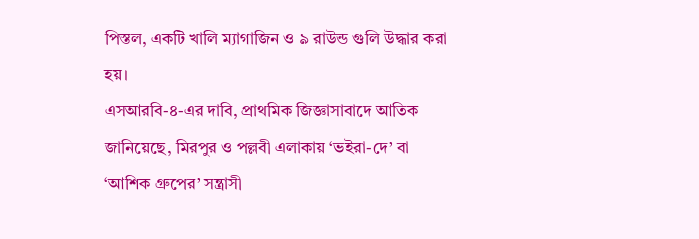পিস্তল, একটি খালি ম্যাগাজিন ও ৯ রাউন্ড গুলি উদ্ধার করা হয়।
এসআরবি-৪-এর দাবি, প্রাথমিক জিজ্ঞাসাবাদে আতিক জানিয়েছে, মিরপুর ও পল্লবী এলাকায় ‘ভইরা-দে’ বা ‘আশিক গ্রুপের’ সন্ত্রাসী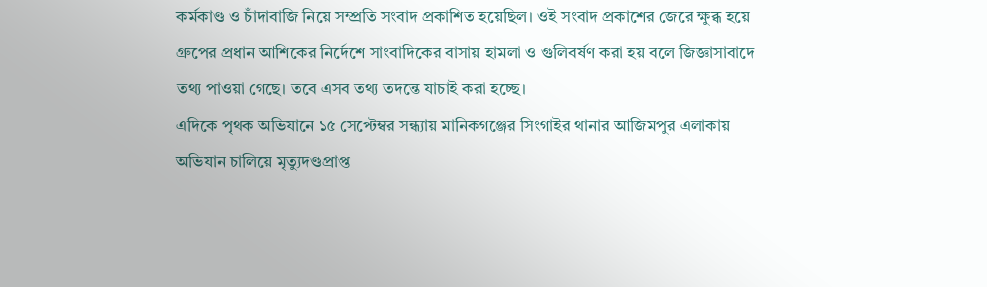কর্মকাণ্ড ও চাঁদাবাজি নিয়ে সম্প্রতি সংবাদ প্রকাশিত হয়েছিল। ওই সংবাদ প্রকাশের জেরে ক্ষুব্ধ হয়ে গ্রুপের প্রধান আশিকের নির্দেশে সাংবাদিকের বাসায় হামলা ও গুলিবর্ষণ করা হয় বলে জিজ্ঞাসাবাদে তথ্য পাওয়া গেছে। তবে এসব তথ্য তদন্তে যাচাই করা হচ্ছে।
এদিকে পৃথক অভিযানে ১৫ সেপ্টেম্বর সন্ধ্যায় মানিকগঞ্জের সিংগাইর থানার আজিমপুর এলাকায় অভিযান চালিয়ে মৃত্যুদণ্ডপ্রাপ্ত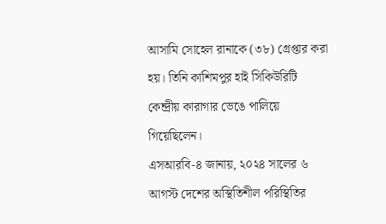আসামি সোহেল রানাকে (৩৮) গ্রেপ্তার করা হয়। তিনি কাশিমপুর হাই সিকিউরিটি কেন্দ্রীয় কারাগার ভেঙে পালিয়ে গিয়েছিলেন।
এসআরবি-৪ জানায়, ২০২৪ সালের ৬ আগস্ট দেশের অস্থিতিশীল পরিস্থিতির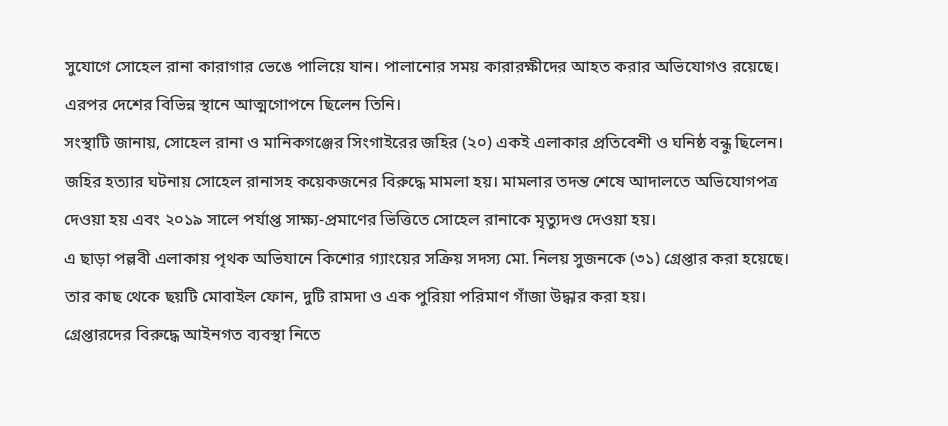সুযোগে সোহেল রানা কারাগার ভেঙে পালিয়ে যান। পালানোর সময় কারারক্ষীদের আহত করার অভিযোগও রয়েছে। এরপর দেশের বিভিন্ন স্থানে আত্মগোপনে ছিলেন তিনি।
সংস্থাটি জানায়, সোহেল রানা ও মানিকগঞ্জের সিংগাইরের জহির (২০) একই এলাকার প্রতিবেশী ও ঘনিষ্ঠ বন্ধু ছিলেন। জহির হত্যার ঘটনায় সোহেল রানাসহ কয়েকজনের বিরুদ্ধে মামলা হয়। মামলার তদন্ত শেষে আদালতে অভিযোগপত্র দেওয়া হয় এবং ২০১৯ সালে পর্যাপ্ত সাক্ষ্য-প্রমাণের ভিত্তিতে সোহেল রানাকে মৃত্যুদণ্ড দেওয়া হয়।
এ ছাড়া পল্লবী এলাকায় পৃথক অভিযানে কিশোর গ্যাংয়ের সক্রিয় সদস্য মো. নিলয় সুজনকে (৩১) গ্রেপ্তার করা হয়েছে। তার কাছ থেকে ছয়টি মোবাইল ফোন, দুটি রামদা ও এক পুরিয়া পরিমাণ গাঁজা উদ্ধার করা হয়।
গ্রেপ্তারদের বিরুদ্ধে আইনগত ব্যবস্থা নিতে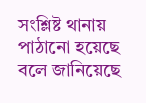সংশ্লিষ্ট থানায় পাঠানো হয়েছে বলে জানিয়েছে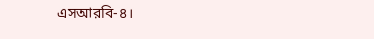এসআরবি-৪।